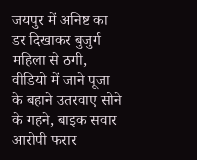जयपुर में अनिष्ट का डर दिखाकर बुजुर्ग महिला से ठगी, वीडियो में जाने पूजा के बहाने उतरवाए सोने के गहने, बाइक सवार आरोपी फरार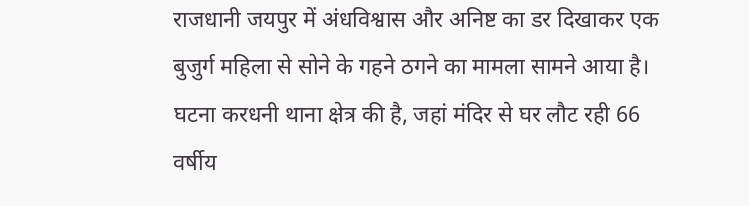राजधानी जयपुर में अंधविश्वास और अनिष्ट का डर दिखाकर एक बुजुर्ग महिला से सोने के गहने ठगने का मामला सामने आया है। घटना करधनी थाना क्षेत्र की है, जहां मंदिर से घर लौट रही 66 वर्षीय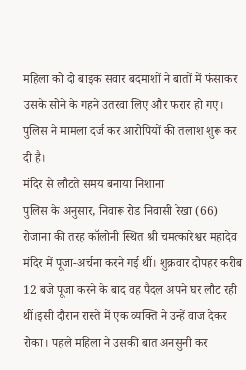महिला को दो बाइक सवार बदमाशों ने बातों में फंसाकर उसके सोने के गहने उतरवा लिए और फरार हो गए। पुलिस ने मामला दर्ज कर आरोपियों की तलाश शुरू कर दी है।
मंदिर से लौटते समय बनाया निशाना
पुलिस के अनुसार, निवारू रोड निवासी रेखा (66) रोजाना की तरह कॉलोनी स्थित श्री चमत्कारेश्वर महादेव मंदिर में पूजा-अर्चना करने गई थीं। शुक्रवार दोपहर करीब 12 बजे पूजा करने के बाद वह पैदल अपने घर लौट रही थीं।इसी दौरान रास्ते में एक व्यक्ति ने उन्हें वाज देकर रोका। पहले महिला ने उसकी बात अनसुनी कर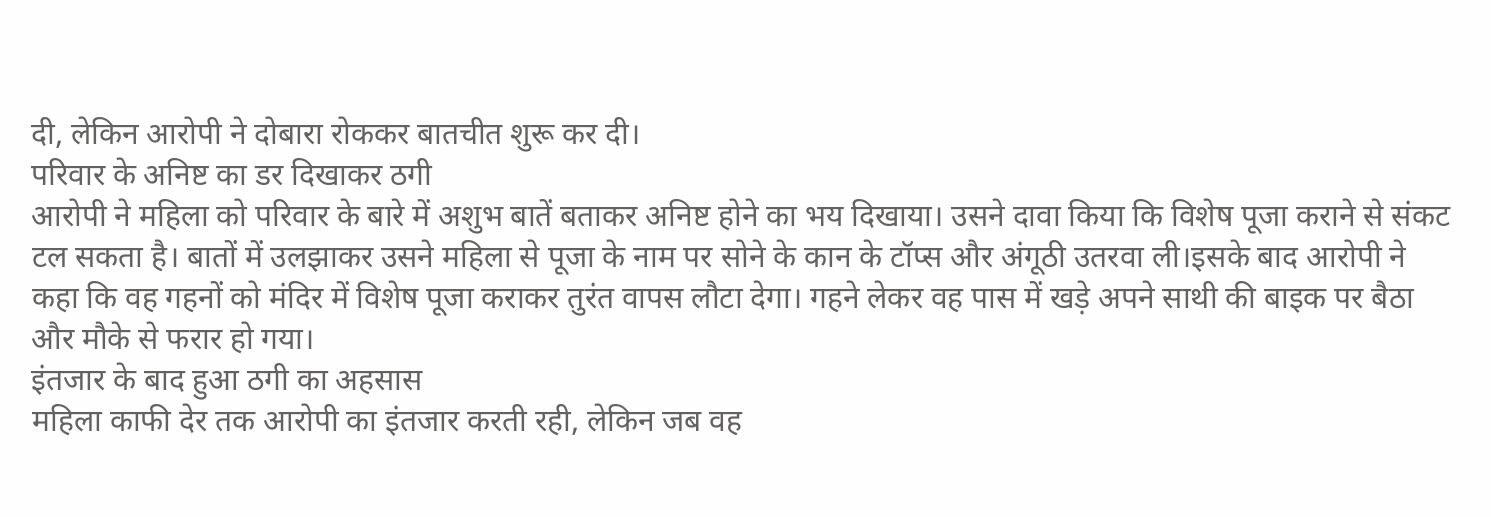दी, लेकिन आरोपी ने दोबारा रोककर बातचीत शुरू कर दी।
परिवार के अनिष्ट का डर दिखाकर ठगी
आरोपी ने महिला को परिवार के बारे में अशुभ बातें बताकर अनिष्ट होने का भय दिखाया। उसने दावा किया कि विशेष पूजा कराने से संकट टल सकता है। बातों में उलझाकर उसने महिला से पूजा के नाम पर सोने के कान के टॉप्स और अंगूठी उतरवा ली।इसके बाद आरोपी ने कहा कि वह गहनों को मंदिर में विशेष पूजा कराकर तुरंत वापस लौटा देगा। गहने लेकर वह पास में खड़े अपने साथी की बाइक पर बैठा और मौके से फरार हो गया।
इंतजार के बाद हुआ ठगी का अहसास
महिला काफी देर तक आरोपी का इंतजार करती रही, लेकिन जब वह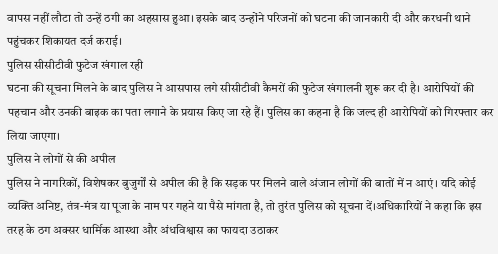वापस नहीं लौटा तो उन्हें ठगी का अहसास हुआ। इसके बाद उन्होंने परिजनों को घटना की जानकारी दी और करधनी थाने पहुंचकर शिकायत दर्ज कराई।
पुलिस सीसीटीवी फुटेज खंगाल रही
घटना की सूचना मिलने के बाद पुलिस ने आसपास लगे सीसीटीवी कैमरों की फुटेज खंगालनी शुरू कर दी है। आरोपियों की पहचान और उनकी बाइक का पता लगाने के प्रयास किए जा रहे हैं। पुलिस का कहना है कि जल्द ही आरोपियों को गिरफ्तार कर लिया जाएगा।
पुलिस ने लोगों से की अपील
पुलिस ने नागरिकों, विशेषकर बुजुर्गों से अपील की है कि सड़क पर मिलने वाले अंजान लोगों की बातों में न आएं। यदि कोई व्यक्ति अनिष्ट, तंत्र-मंत्र या पूजा के नाम पर गहने या पैसे मांगता है, तो तुरंत पुलिस को सूचना दें।अधिकारियों ने कहा कि इस तरह के ठग अक्सर धार्मिक आस्था और अंधविश्वास का फायदा उठाकर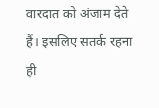वारदात को अंजाम देते हैं। इसलिए सतर्क रहना ही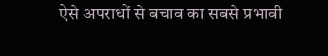ऐसे अपराधों से बचाव का सबसे प्रभावी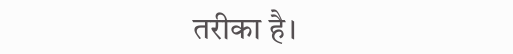तरीका है।